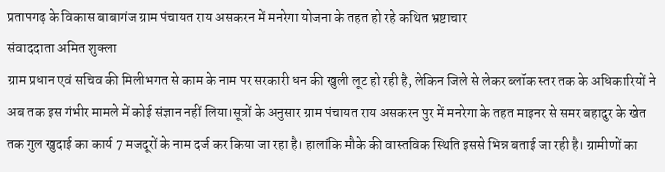प्रतापगढ़ के विकास बाबागंज ग्राम पंचायत राय असकरन में मनरेगा योजना के तहत हो रहे कथित भ्रष्टाचार
संवाददाता अमित शुक्ला
ग्राम प्रधान एवं सचिव की मिलीभगत से काम के नाम पर सरकारी धन की खुली लूट हो रही है, लेकिन जिले से लेकर ब्लॉक स्तर तक के अधिकारियों ने अब तक इस गंभीर मामले में कोई संज्ञान नहीं लिया।सूत्रों के अनुसार ग्राम पंचायत राय असकरन पुर में मनरेगा के तहत माइनर से समर बहादुर के खेत तक गुल खुदाई का कार्य 7 मजदूरों के नाम दर्ज कर किया जा रहा है। हालांकि मौके की वास्तविक स्थिति इससे भिन्न बताई जा रही है। ग्रामीणों का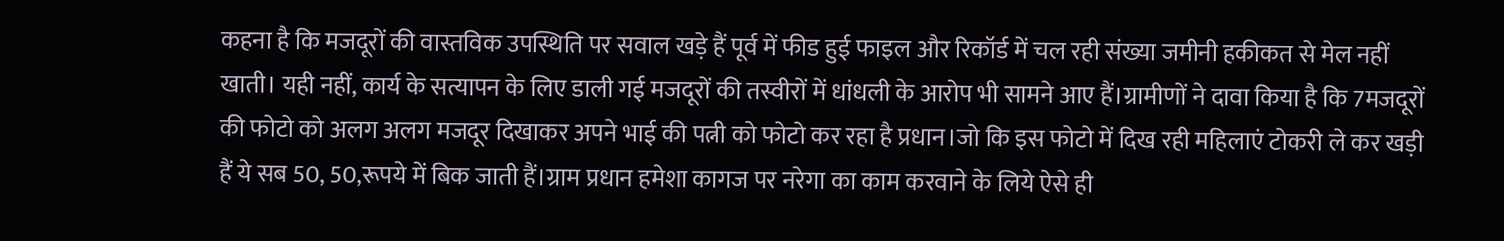कहना है कि मजदूरों की वास्तविक उपस्थिति पर सवाल खड़े हैं पूर्व में फीड हुई फाइल और रिकॉर्ड में चल रही संख्या जमीनी हकीकत से मेल नहीं खाती। यही नहीं, कार्य के सत्यापन के लिए डाली गई मजदूरों की तस्वीरों में धांधली के आरोप भी सामने आए हैं।ग्रामीणों ने दावा किया है कि 7मजदूरों की फोटो को अलग अलग मजदूर दिखाकर अपने भाई की पत्नी को फोटो कर रहा है प्रधान।जो कि इस फोटो में दिख रही महिलाएं टोकरी ले कर खड़ी हैं ये सब 50, 50,रूपये में बिक जाती हैं।ग्राम प्रधान हमेशा कागज पर नरेगा का काम करवाने के लिये ऐसे ही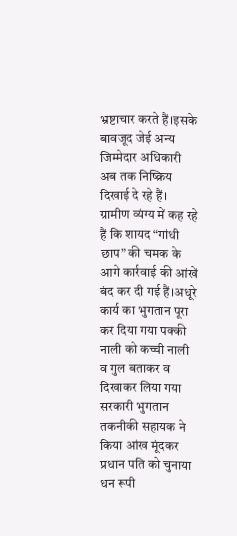भ्रष्टाचार करते हैं।इसके बावजूद जेई अन्य जिम्मेदार अधिकारी अब तक निष्क्रिय दिखाई दे रहे हैं। ग्रामीण व्यंग्य में कह रहे हैं कि शायद “गांधी छाप” की चमक के आगे कार्रवाई की आंखें बंद कर दी गई हैं।अधूरे कार्य का भुगतान पूरा कर दिया गया पक्की नाली को कच्ची नाली व गुल बताकर व दिखाकर लिया गया सरकारी भुगतान तकनीकी सहायक ने किया आंख मूंदकर प्रधान पति को चुनाया धन रूपी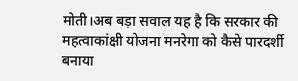मोती।अब बड़ा सवाल यह है कि सरकार की महत्वाकांक्षी योजना मनरेगा को कैसे पारदर्शी बनाया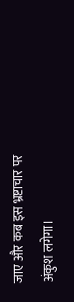जाए और कब इस भ्रष्टाचार पर अंकुश लगेगा।